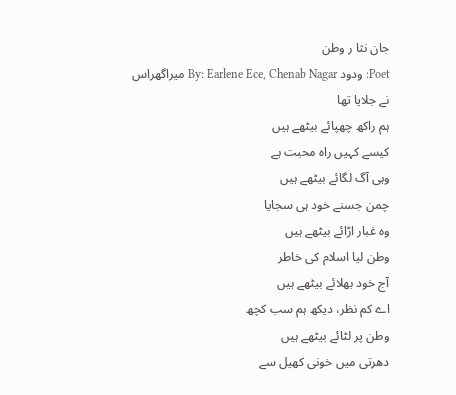جان نثا ر وطن
Poet: ودود By: Earlene Ece, Chenab Nagar میراگھراس نے جلایا تھا
ہم راکھ چھپائے بیٹھے ہیں
کیسے کہیں راہ محبت ہے
وہی آگ لگائے بیٹھے ہیں
چمن جسنے خود ہی سجایا
وہ غبار اڑائے بیٹھے ہیں
وطن لیا اسلام کی خاطر
آج خود بھلائے بیٹھے ہیں
اے کم نظر، دیکھ ہم سب کچھ
وطن پر لٹائے بیٹھے ہیں
دھرتی میں خونی کھیل سے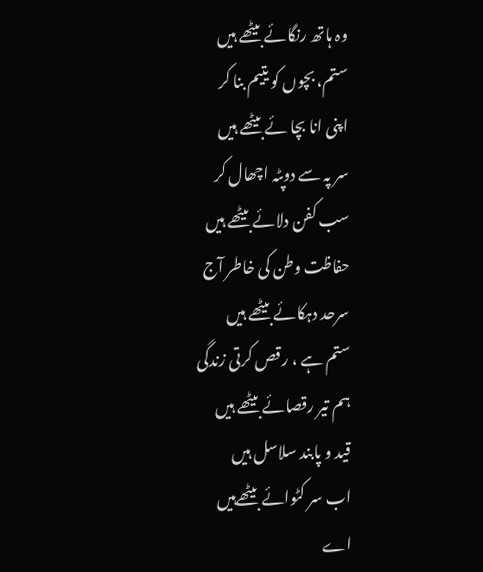وہ ہاتھ رنگائے بیٹھے ہیں
ستم، بچوں کو یتیم بنا کر
اپنی انا بچا ئے بیٹھے ہیں
سر پہ سے دوپٹہ اچھال کر
سب کفن دلائے بیٹھے ہیں
حفاظت وطن کی خاطر آج
سرحد دہکائے بیٹھے ہیں
ستم ہے ، رقص کرتی زندگی
ہم تیر رقصائے بیٹھے ہیں
قید و پابند سلاسل ہیں
اب سر کٹوائے بیٹھےہیں
اے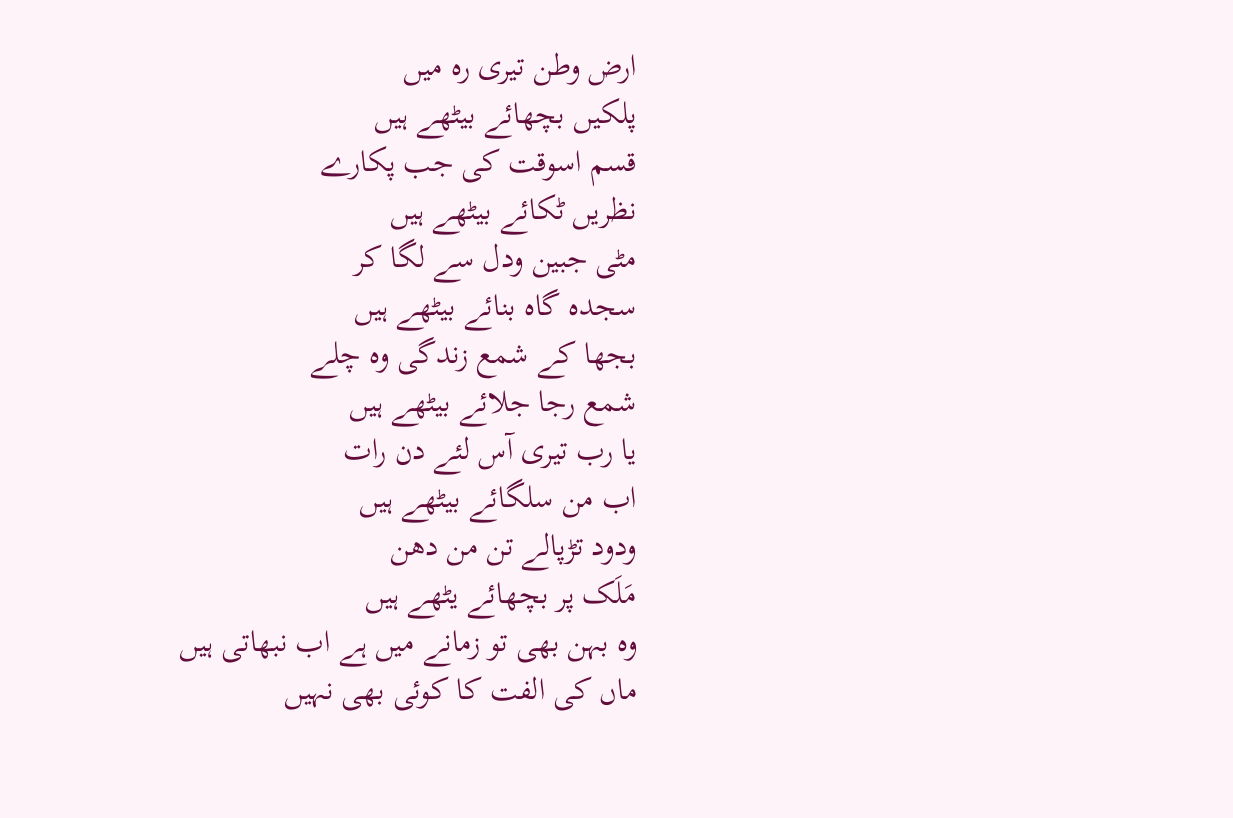ارض وطن تیری رہ میں
پلکیں بچھائے بیٹھے ہیں
قسم اسوقت کی جب پکارے
نظریں ٹکائے بیٹھے ہیں
مٹی جبین ودل سے لگا کر
سجدہ گاہ بنائے بیٹھے ہیں
بجھا کے شمع زندگی وہ چلے
شمع رجا جلائے بیٹھے ہیں
یا رب تیری آس لئے دن رات
اب من سلگائے بیٹھے ہیں
ودود تڑپالے تن من دھن
مَلَک پر بچھائے یٹھے ہیں
وہ بہن بھی تو زمانے میں ہے اب نبھاتی ہیں
ماں کی الفت کا کوئی بھی نہیں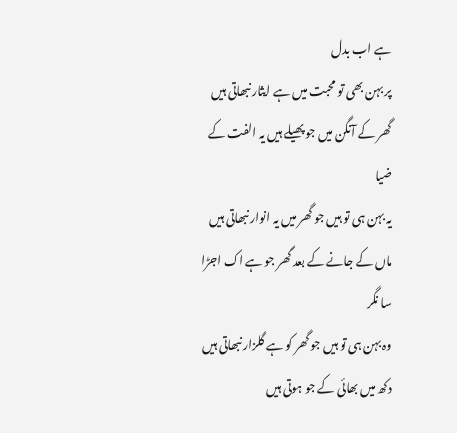ہے اب بدل
پر بہن بھی تو محبت میں ہے ایثار نبھاتی ہیں
گھر کے آنگن میں جو پھیلے ہیں یہ الفت کے ضیا
یہ بہن ہی تو ہیں جو گھر میں یہ انوار نبھاتی ہیں
ماں کے جانے کے بعد گھر جو ہے اک اجڑا سا نگر
وہ بہن ہی تو ہیں جو گھر کو ہے گلزار نبھاتی ہیں
دکھ میں بھائی کے جو ہوتی ہیں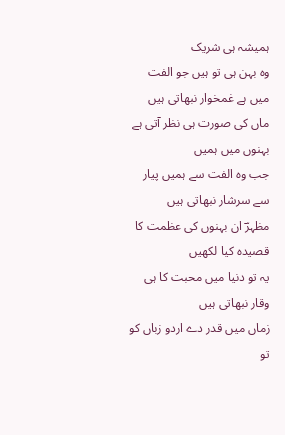ہمیشہ ہی شریک
وہ بہن ہی تو ہیں جو الفت میں ہے غمخوار نبھاتی ہیں
ماں کی صورت ہی نظر آتی ہے بہنوں میں ہمیں
جب وہ الفت سے ہمیں پیار سے سرشار نبھاتی ہیں
مظہرؔ ان بہنوں کی عظمت کا قصیدہ کیا لکھیں
یہ تو دنیا میں محبت کا ہی وقار نبھاتی ہیں
زماں میں قدر دے اردو زباں کو تو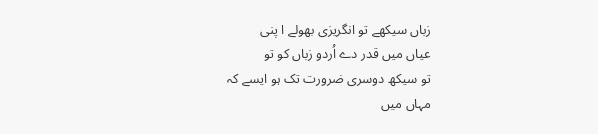زباں سیکھے تو انگریزی بھولے ا پنی
عیاں میں قدر دے اُردو زباں کو تو
تو سیکھ دوسری ضرورت تک ہو ایسے کہ
مہاں میں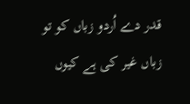قدر دے اُردو زباں کو تو
زباں غیر کی ہے کیوں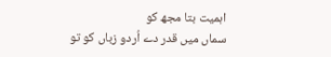اہمیت بتا مجھ کو
سماں میں قدر دے اُردو زباں کو تو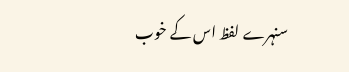سنہرے لفظ اس کے خوب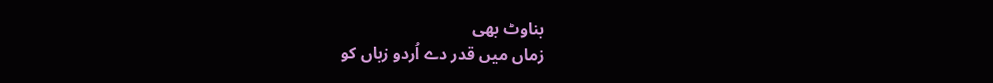بناوٹ بھی
زماں میں قدر دے اُردو زباں کو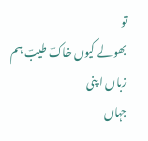تو
بھولے کیوں خاکؔ طیبؔ ہم زباں ا پنی
جہاں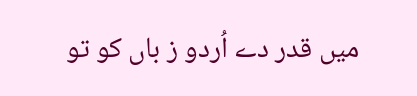میں قدر دے اُردو ز باں کو تو